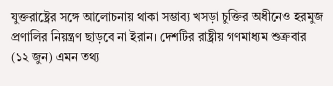যুক্তরাষ্ট্রের সঙ্গে আলোচনায় থাকা সম্ভাব্য খসড়া চুক্তির অধীনেও হরমুজ প্রণালির নিয়ন্ত্রণ ছাড়বে না ইরান। দেশটির রাষ্ট্রীয় গণমাধ্যম শুক্রবার (১২ জুন) এমন তথ্য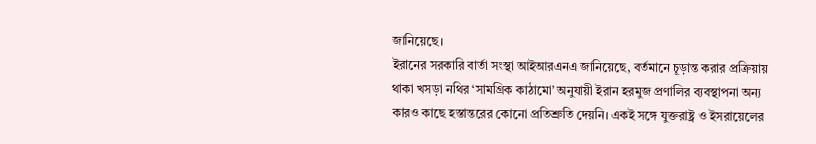জানিয়েছে।
ইরানের সরকারি বার্তা সংস্থা আইআরএনএ জানিয়েছে, বর্তমানে চূড়ান্ত করার প্রক্রিয়ায় থাকা খসড়া নথির ‘সামগ্রিক কাঠামো’ অনুযায়ী ইরান হরমুজ প্রণালির ব্যবস্থাপনা অন্য কারও কাছে হস্তান্তরের কোনো প্রতিশ্রুতি দেয়নি। একই সঙ্গে যুক্তরাষ্ট্র ও ইসরায়েলের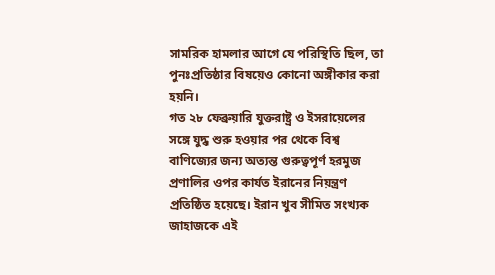সামরিক হামলার আগে যে পরিস্থিতি ছিল, তা পুনঃপ্রতিষ্ঠার বিষয়েও কোনো অঙ্গীকার করা হয়নি।
গত ২৮ ফেব্রুয়ারি যুক্তরাষ্ট্র ও ইসরায়েলের সঙ্গে যুদ্ধ শুরু হওয়ার পর থেকে বিশ্ব বাণিজ্যের জন্য অত্যন্ত গুরুত্বপূর্ণ হরমুজ প্রণালির ওপর কার্যত ইরানের নিয়ন্ত্রণ প্রতিষ্ঠিত হয়েছে। ইরান খুব সীমিত সংখ্যক জাহাজকে এই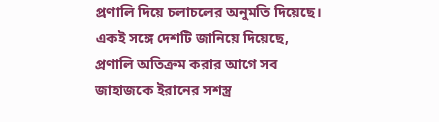প্রণালি দিয়ে চলাচলের অনুমতি দিয়েছে। একই সঙ্গে দেশটি জানিয়ে দিয়েছে, প্রণালি অতিক্রম করার আগে সব জাহাজকে ইরানের সশস্ত্র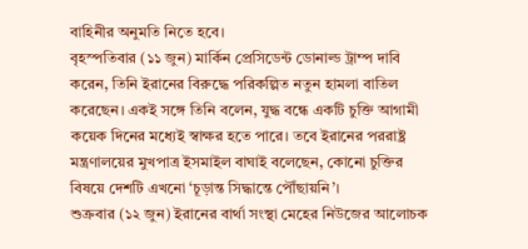বাহিনীর অনুমতি নিতে হবে।
বৃহস্পতিবার (১১ জুন) মার্কিন প্রেসিডেন্ট ডোনাল্ড ট্রাম্প দাবি করেন, তিনি ইরানের বিরুদ্ধে পরিকল্পিত নতুন হামলা বাতিল করেছেন। একই সঙ্গে তিনি বলেন, যুদ্ধ বন্ধে একটি চুক্তি আগামী কয়েক দিনের মধ্যেই স্বাক্ষর হতে পারে। তবে ইরানের পররাষ্ট্র মন্ত্রণালয়ের মুখপাত্র ইসমাইল বাঘাই বলেছেন, কোনো চুক্তির বিষয়ে দেশটি এখনো ‘চূড়ান্ত সিদ্ধান্তে পৌঁছায়নি’।
শুক্রবার (১২ জুন) ইরানের বার্থা সংস্থা মেহের নিউজের আলোচক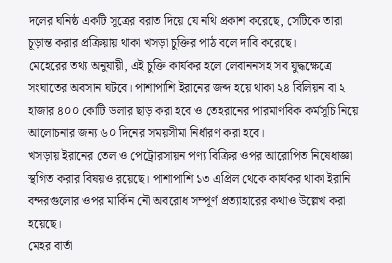দলের ঘনিষ্ঠ একটি সূত্রের বরাত দিয়ে যে নথি প্রকাশ করেছে, সেটিকে তারা চূড়ান্ত করার প্রক্রিয়ায় থাকা খসড়া চুক্তির পাঠ বলে দাবি করেছে।
মেহেরের তথ্য অনুযায়ী, এই চুক্তি কার্যকর হলে লেবাননসহ সব যুদ্ধক্ষেত্রে সংঘাতের অবসান ঘটবে। পাশাপাশি ইরানের জব্দ হয়ে থাকা ২৪ বিলিয়ন বা ২ হাজার ৪০০ কোটি ডলার ছাড় করা হবে ও তেহরানের পারমাণবিক কর্মসূচি নিয়ে আলোচনার জন্য ৬০ দিনের সময়সীমা নির্ধারণ করা হবে।
খসড়ায় ইরানের তেল ও পেট্রোরসায়ন পণ্য বিক্রির ওপর আরোপিত নিষেধাজ্ঞা স্থগিত করার বিষয়ও রয়েছে। পাশাপাশি ১৩ এপ্রিল থেকে কার্যকর থাকা ইরানি বন্দরগুলোর ওপর মার্কিন নৌ অবরোধ সম্পূর্ণ প্রত্যাহারের কথাও উল্লেখ করা হয়েছে।
মেহর বার্তা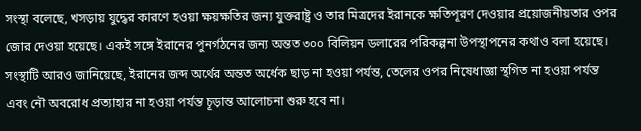সংস্থা বলেছে, খসড়ায় যুদ্ধের কারণে হওয়া ক্ষয়ক্ষতির জন্য যুক্তরাষ্ট্র ও তার মিত্রদের ইরানকে ক্ষতিপূরণ দেওয়ার প্রয়োজনীয়তার ওপর জোর দেওয়া হয়েছে। একই সঙ্গে ইরানের পুনর্গঠনের জন্য অন্তত ৩০০ বিলিয়ন ডলারের পরিকল্পনা উপস্থাপনের কথাও বলা হয়েছে।
সংস্থাটি আরও জানিয়েছে, ইরানের জব্দ অর্থের অন্তত অর্ধেক ছাড় না হওয়া পর্যন্ত, তেলের ওপর নিষেধাজ্ঞা স্থগিত না হওয়া পর্যন্ত এবং নৌ অবরোধ প্রত্যাহার না হওয়া পর্যন্ত চূড়ান্ত আলোচনা শুরু হবে না।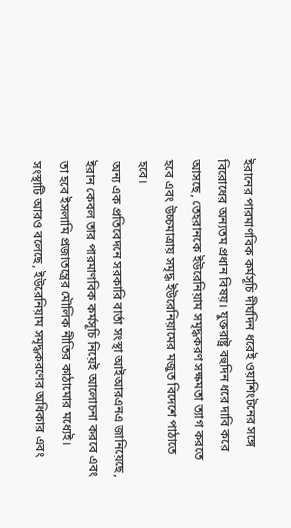ইরানের পারমাণবিক কর্মসূচি দীর্ঘদিন ধরেই ওয়াশিংটনের সঙ্গে বিরোধের অন্যতম প্রধান বিষয়। যুক্তরাষ্ট্র বহুদিন ধরে দাবি করে আসছে, তেহরানকে ইউরেনিয়াম সমৃদ্ধকরণ সক্ষমতা ত্যাগ করতে হবে এবং উচ্চমাত্রায় সমৃদ্ধ ইউরেনিয়ামের মজুত বিদেশে পাঠাতে হবে।
অন্য এক প্রতিবেদনে সরকারি বার্তা সংস্থা আইআরএনএ জানিয়েছে, ইরান কেবল তার পারমাণবিক কর্মসূচি নিয়েই আলোচনা করবে এবং তা হবে ইসলামি প্রজাতন্ত্রের মৌলিক নীতির কাঠামোর মধ্যেই।
সংস্থাটি আরও বলেছে, ইউরেনিয়াম সমৃদ্ধকরণের অধিকার এবং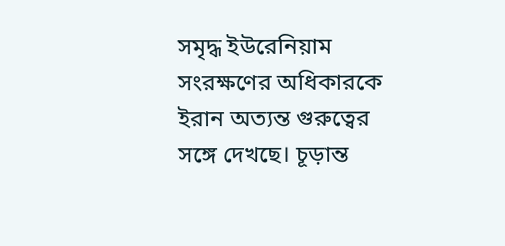সমৃদ্ধ ইউরেনিয়াম সংরক্ষণের অধিকারকে ইরান অত্যন্ত গুরুত্বের সঙ্গে দেখছে। চূড়ান্ত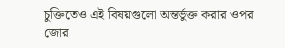চুক্তিতেও এই বিষয়গুলো অন্তর্ভুক্ত করার ওপর জোর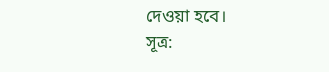দেওয়া হবে।
সূত্র: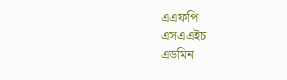এএফপি
এসএএইচ
এডমিন